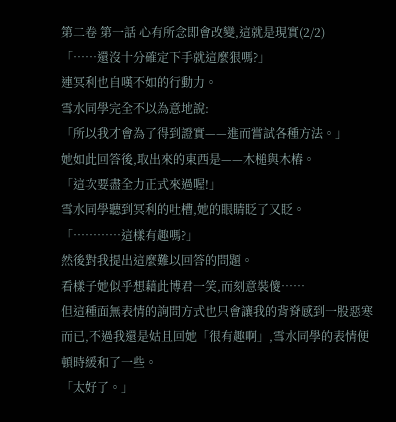第二卷 第一話 心有所念即會改變,這就是現實(2/2)
「……還沒十分確定下手就這麼狠嗎?」
連冥利也自嘆不如的行動力。
雪水同學完全不以為意地說:
「所以我才會為了得到證實——進而嘗試各種方法。」
她如此回答後,取出來的東西是——木槌與木樁。
「這次要盡全力正式來過喔!」
雪水同學聽到冥利的吐槽,她的眼睛眨了又眨。
「…………這樣有趣嗎?」
然後對我提出這麼難以回答的問題。
看樣子她似乎想藉此博君一笑,而刻意裝傻……
但這種面無表情的詢問方式也只會讓我的背脊感到一股惡寒而已,不過我還是姑且回她「很有趣啊」,雪水同學的表情便頓時緩和了一些。
「太好了。」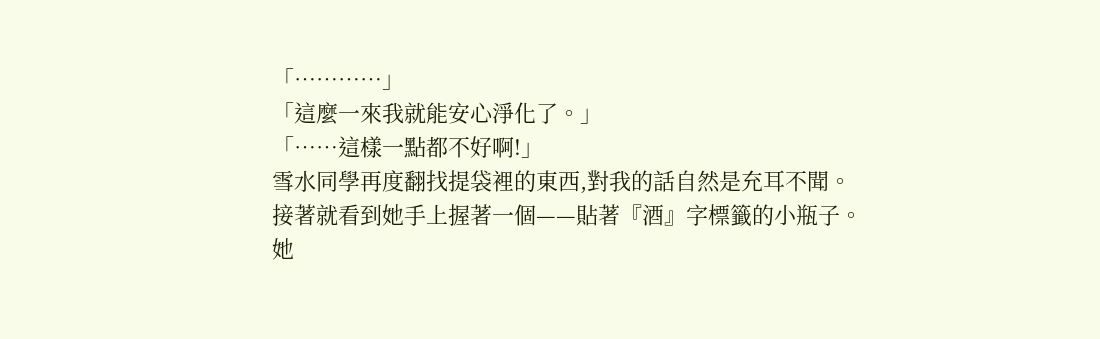「…………」
「這麼一來我就能安心淨化了。」
「……這樣一點都不好啊!」
雪水同學再度翻找提袋裡的東西,對我的話自然是充耳不聞。
接著就看到她手上握著一個——貼著『酒』字標籤的小瓶子。
她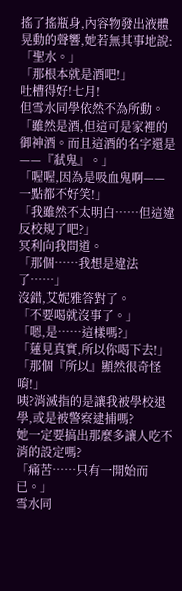搖了搖瓶身,內容物發出液體晃動的聲響,她若無其事地說:
「聖水。」
「那根本就是酒吧!」
吐槽得好!七月!
但雪水同學依然不為所動。
「雖然是酒,但這可是家裡的御神酒。而且這酒的名字還是——『弒鬼』。」
「喔喔,因為是吸血鬼啊——一點都不好笑!」
「我雖然不太明白……但這違反校規了吧?」
冥利向我問道。
「那個……我想是違法了……」
沒錯,艾妮雅答對了。
「不要喝就沒事了。」
「嗯,是……這樣嗎?」
「蓮見真實,所以你喝下去!」
「那個『所以』顯然很奇怪唷!」
咦?消滅指的是讓我被學校退學,或是被警察逮捕嗎?
她一定要搞出那麼多讓人吃不消的設定嗎?
「痛苦……只有一開始而已。」
雪水同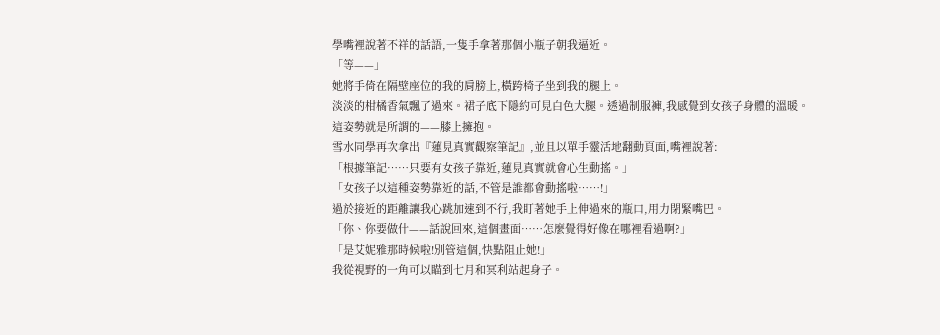學嘴裡說著不祥的話語,一隻手拿著那個小瓶子朝我逼近。
「等——」
她將手倚在隔壁座位的我的肩膀上,橫跨椅子坐到我的腿上。
淡淡的柑橘香氣飄了過來。裙子底下隱約可見白色大腿。透過制服褲,我感覺到女孩子身體的溫暖。
這姿勢就是所謂的——膝上擁抱。
雪水同學再次拿出『蓮見真實觀察筆記』,並且以單手靈活地翻動頁面,嘴裡說著:
「根據筆記……只要有女孩子靠近,蓮見真實就會心生動搖。」
「女孩子以這種姿勢靠近的話,不管是誰都會動搖啦……!」
過於接近的距離讓我心跳加速到不行,我盯著她手上伸過來的瓶口,用力閉緊嘴巴。
「你、你要做什——話說回來,這個畫面……怎麼覺得好像在哪裡看過啊?」
「是艾妮雅那時候啦!別管這個,快點阻止她!」
我從視野的一角可以瞄到七月和冥利站起身子。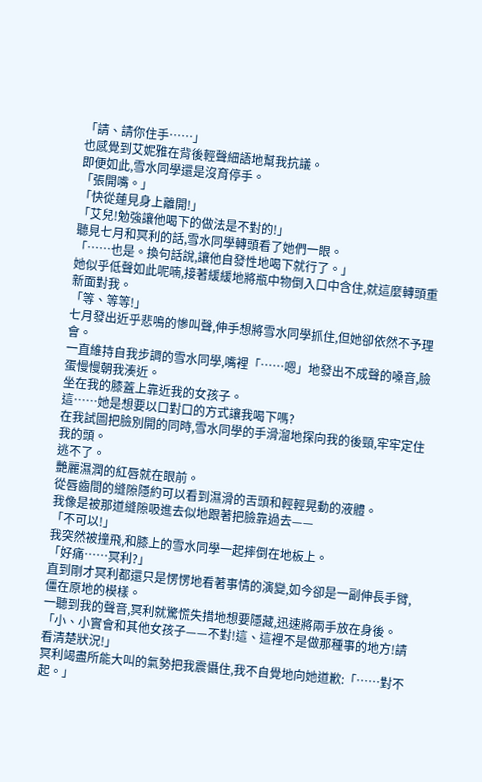「請、請你住手……」
也感覺到艾妮雅在背後輕聲細語地幫我抗議。
即便如此,雪水同學還是沒育停手。
「張開嘴。」
「快從蓮見身上離開!」
「艾兒!勉強讓他喝下的做法是不對的!」
聽見七月和冥利的話,雪水同學轉頭看了她們一眼。
「……也是。換句話說,讓他自發性地喝下就行了。」
她似乎低聲如此呢喃,接著緩緩地將瓶中物倒入口中含住,就這麼轉頭重新面對我。
「等、等等!」
七月發出近乎悲鳴的慘叫聲,伸手想將雪水同學抓住,但她卻依然不予理會。
一直維持自我步調的雪水同學,嘴裡「……嗯」地發出不成聲的嗓音,臉蛋慢慢朝我湊近。
坐在我的膝蓋上靠近我的女孩子。
這……她是想要以口對口的方式讓我喝下嗎?
在我試圖把臉別開的同時,雪水同學的手滑溜地探向我的後頸,牢牢定住我的頭。
逃不了。
艷麗濕潤的紅唇就在眼前。
從唇齒間的縫隙隱約可以看到濕滑的舌頭和輕輕晃動的液體。
我像是被那道縫隙吸進去似地跟著把臉靠過去——
「不可以!」
我突然被撞飛,和膝上的雪水同學一起摔倒在地板上。
「好痛……冥利?」
直到剛才冥利都還只是愣愣地看著事情的演變,如今卻是一副伸長手臂,僵在原地的模樣。
一聽到我的聲音,冥利就驚慌失措地想要隱藏,迅速將兩手放在身後。
「小、小實會和其他女孩子——不對!這、這裡不是做那種事的地方!請看清楚狀況!」
冥利竭盡所能大叫的氣勢把我震懾住,我不自覺地向她道歉:「……對不起。」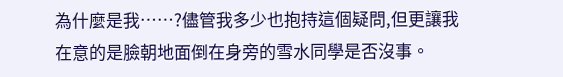為什麼是我……?儘管我多少也抱持這個疑問,但更讓我在意的是臉朝地面倒在身旁的雪水同學是否沒事。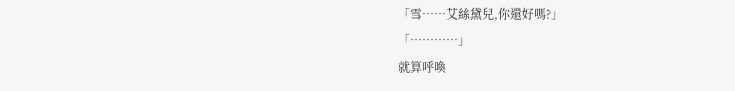「雪……艾絲黛兒,你還好嗎?」
「…………」
就算呼喚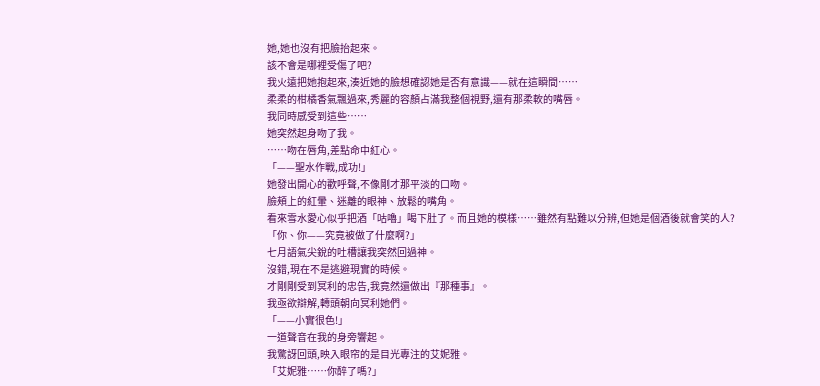她,她也沒有把臉抬起來。
該不會是哪裡受傷了吧?
我火遠把她抱起來,湊近她的臉想確認她是否有意識——就在這瞬間……
柔柔的柑橘香氣飄過來,秀麗的容顏占滿我整個視野,還有那柔軟的嘴唇。
我同時感受到這些……
她突然起身吻了我。
……吻在唇角,差點命中紅心。
「——聖水作戰,成功!」
她發出開心的歡呼聲,不像剛才那平淡的口吻。
臉頰上的紅暈、迷離的眼神、放鬆的嘴角。
看來雪水愛心似乎把酒「咕嚕」喝下肚了。而且她的模樣……雖然有點難以分辨,但她是個酒後就會笑的人?
「你、你——究竟被做了什麼啊?」
七月語氣尖銳的吐槽讓我突然回過神。
沒錯,現在不是逃避現實的時候。
才剛剛受到冥利的忠告,我竟然還做出『那種事』。
我亟欲辯解,轉頭朝向冥利她們。
「——小實很色!」
一道聲音在我的身旁響起。
我驚訝回頭,映入眼帘的是目光專注的艾妮雅。
「艾妮雅……你醉了嗎?」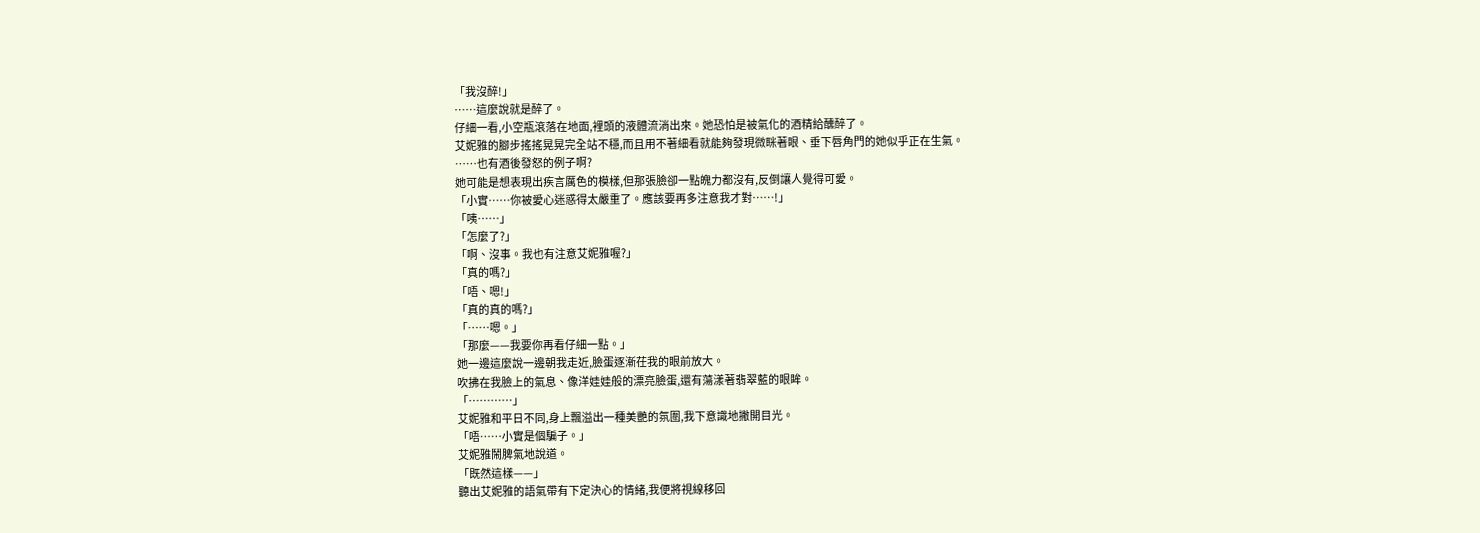「我沒醉!」
……這麼說就是醉了。
仔細一看,小空瓶滾落在地面,裡頭的液體流淌出來。她恐怕是被氣化的酒精給醺醉了。
艾妮雅的腳步搖搖晃晃完全站不穩,而且用不著細看就能夠發現微眯著眼、垂下唇角門的她似乎正在生氣。
……也有酒後發怒的例子啊?
她可能是想表現出疾言厲色的模樣,但那張臉卻一點魄力都沒有,反倒讓人覺得可愛。
「小實……你被愛心迷惑得太嚴重了。應該要再多注意我才對……!」
「咦……」
「怎麼了?」
「啊、沒事。我也有注意艾妮雅喔?」
「真的嗎?」
「唔、嗯!」
「真的真的嗎?」
「……嗯。」
「那麼——我要你再看仔細一點。」
她一邊這麼說一邊朝我走近,臉蛋逐漸茌我的眼前放大。
吹拂在我臉上的氣息、像洋娃娃般的漂亮臉蛋,還有蕩漾著翡翠藍的眼眸。
「…………」
艾妮雅和平日不同,身上飄溢出一種美艷的氛圍,我下意識地撇開目光。
「唔……小實是個騙子。」
艾妮雅鬧脾氣地說道。
「既然這樣——」
聽出艾妮雅的語氣帶有下定決心的情緒,我便將視線移回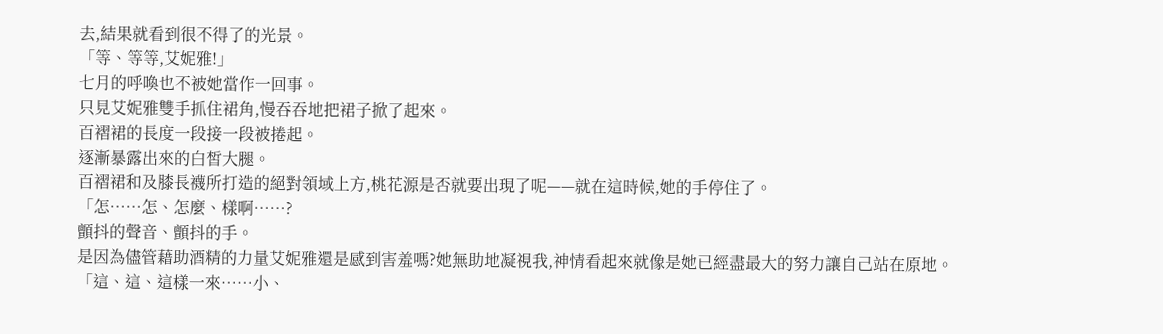去,結果就看到很不得了的光景。
「等、等等,艾妮雅!」
七月的呼喚也不被她當作一回事。
只見艾妮雅雙手抓住裙角,慢吞吞地把裙子掀了起來。
百褶裙的長度一段接一段被捲起。
逐漸暴露出來的白皙大腿。
百褶裙和及膝長襪所打造的絕對領域上方,桃花源是否就要出現了呢——就在這時候,她的手停住了。
「怎……怎、怎麼、樣啊……?
顫抖的聲音、顫抖的手。
是因為儘管藉助酒精的力量艾妮雅還是感到害羞嗎?她無助地凝視我,神情看起來就像是她已經盡最大的努力讓自己站在原地。
「這、這、這樣一來……小、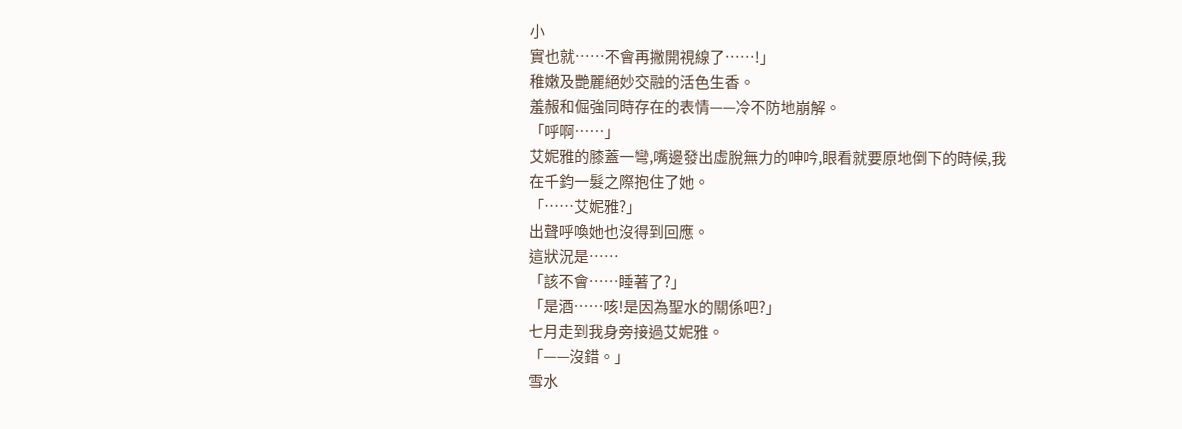小
實也就……不會再撇開視線了……!」
稚嫩及艷麗絕妙交融的活色生香。
羞赧和倔強同時存在的表情——冷不防地崩解。
「呼啊……」
艾妮雅的膝蓋一彎,嘴邊發出虛脫無力的呻吟,眼看就要原地倒下的時候,我在千鈞一髮之際抱住了她。
「……艾妮雅?」
出聲呼喚她也沒得到回應。
這狀況是……
「該不會……睡著了?」
「是酒……咳!是因為聖水的關係吧?」
七月走到我身旁接過艾妮雅。
「——沒錯。」
雪水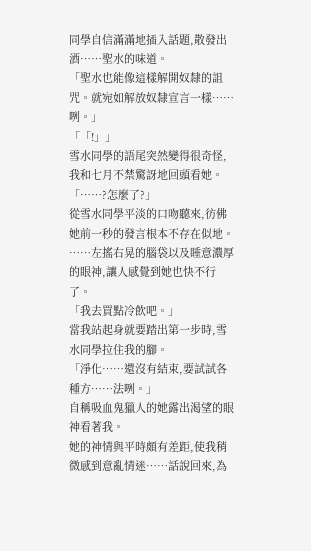同學自信滿滿地插入話題,散發出酒……聖水的味道。
「聖水也能像這樣解開奴隸的詛咒。就宛如解放奴隸宣言一樣……咧。」
「「!」」
雪水同學的語尾突然變得很奇怪,我和七月不禁驚訝地回頭看她。
「……?怎麼了?」
從雪水同學平淡的口吻聽來,彷佛她前一秒的發言根本不存在似地。
……左搖右晃的腦袋以及睡意濃厚的眼神,讓人感覺到她也快不行了。
「我去買點冷飲吧。」
當我站起身就要踏出第一步時,雪水同學拉住我的腳。
「淨化……還沒有結束,要試試各種方……法咧。」
自稱吸血鬼獵人的她露出渴望的眼神看著我。
她的神情與平時頗有差距,使我稍微感到意亂情迷……話說回來,為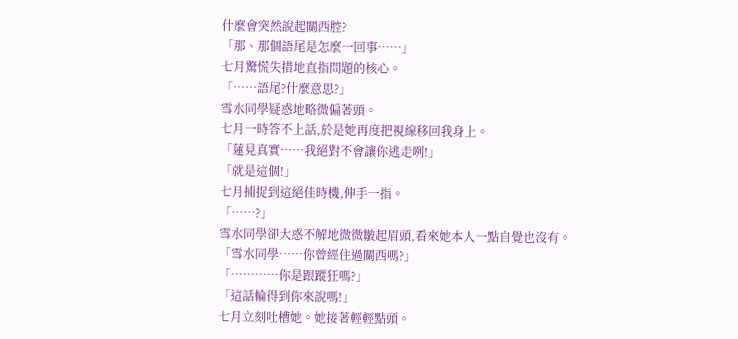什麼會突然說起關西腔?
「那、那個語尾是怎麼一回事……」
七月驚慌失措地直指問題的核心。
「……語尾?什麼意思?」
雪水同學疑惑地略微偏著頭。
七月一時答不上話,於是她再度把視線移回我身上。
「蓮見真實……我絕對不會讓你逃走咧!」
「就是這個!」
七月捕捉到這絕佳時機,伸手一指。
「……?」
雪水同學卻大惑不解地微微皺起眉頭,看來她本人一點自覺也沒有。
「雪水同學……你曾經住過關西嗎?」
「…………你是跟蹤狂嗎?」
「這話輪得到你來說嗎!」
七月立刻吐槽她。她接著輕輕點頭。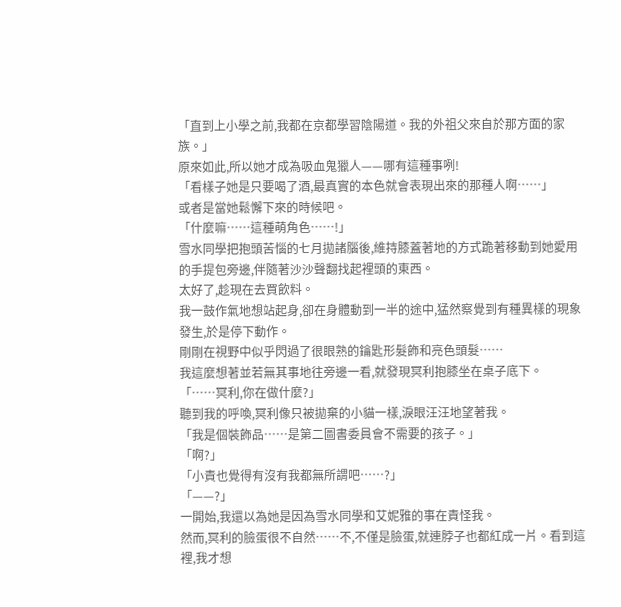「直到上小學之前,我都在京都學習陰陽道。我的外祖父來自於那方面的家族。」
原來如此,所以她才成為吸血鬼獵人——哪有這種事咧!
「看樣子她是只要喝了酒,最真實的本色就會表現出來的那種人啊……」
或者是當她鬆懈下來的時候吧。
「什麼嘛……這種萌角色……!」
雪水同學把抱頭苦惱的七月拋諸腦後,維持膝蓋著地的方式跪著移動到她愛用的手提包旁邊,伴隨著沙沙聲翻找起裡頭的東西。
太好了,趁現在去買飲料。
我一鼓作氣地想站起身,卻在身體動到一半的途中,猛然察覺到有種異樣的現象發生,於是停下動作。
剛剛在視野中似乎閃過了很眼熟的鑰匙形髮飾和亮色頭髮……
我這麼想著並若無其事地往旁邊一看,就發現冥利抱膝坐在桌子底下。
「……冥利,你在做什麼?」
聽到我的呼喚,冥利像只被拋棄的小貓一樣,淚眼汪汪地望著我。
「我是個裝飾品……是第二圖書委員會不需要的孩子。」
「啊?」
「小責也覺得有沒有我都無所謂吧……?」
「——?」
一開始,我還以為她是因為雪水同學和艾妮雅的事在責怪我。
然而,冥利的臉蛋很不自然……不,不僅是臉蛋,就連脖子也都紅成一片。看到這裡,我才想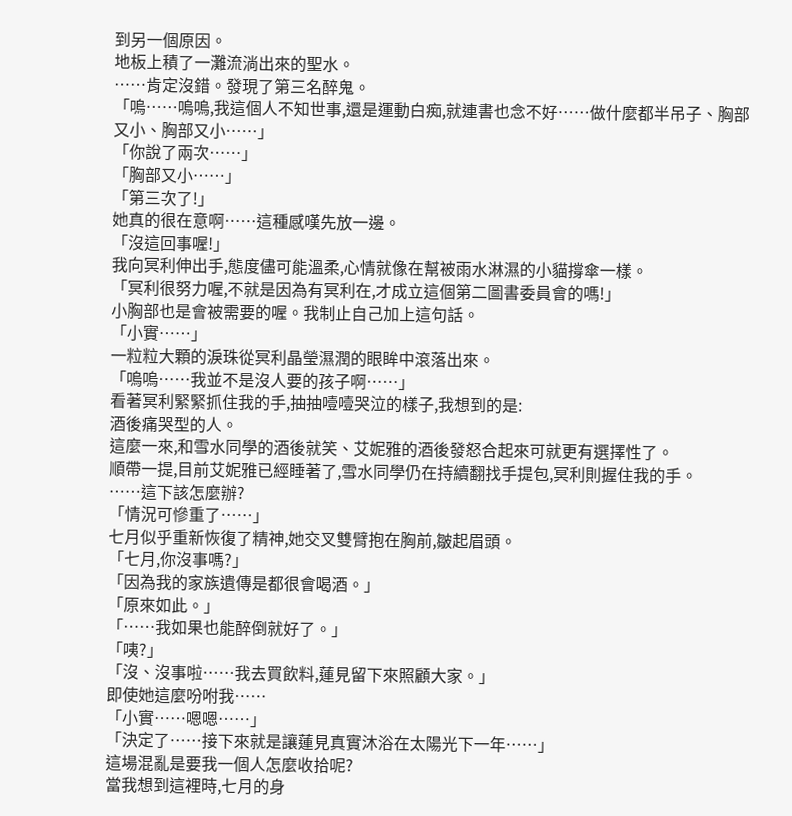到另一個原因。
地板上積了一灘流淌出來的聖水。
……肯定沒錯。發現了第三名醉鬼。
「嗚……嗚嗚,我這個人不知世事,還是運動白痴,就連書也念不好……做什麼都半吊子、胸部又小、胸部又小……」
「你說了兩次……」
「胸部又小……」
「第三次了!」
她真的很在意啊……這種感嘆先放一邊。
「沒這回事喔!」
我向冥利伸出手,態度儘可能溫柔,心情就像在幫被雨水淋濕的小貓撐傘一樣。
「冥利很努力喔,不就是因為有冥利在,才成立這個第二圖書委員會的嗎!」
小胸部也是會被需要的喔。我制止自己加上這句話。
「小實……」
一粒粒大顆的淚珠從冥利晶瑩濕潤的眼眸中滾落出來。
「嗚嗚……我並不是沒人要的孩子啊……」
看著冥利緊緊抓住我的手,抽抽噎噎哭泣的樣子,我想到的是:
酒後痛哭型的人。
這麼一來,和雪水同學的酒後就笑、艾妮雅的酒後發怒合起來可就更有選擇性了。
順帶一提,目前艾妮雅已經睡著了,雪水同學仍在持續翻找手提包,冥利則握住我的手。
……這下該怎麼辦?
「情況可慘重了……」
七月似乎重新恢復了精神,她交叉雙臂抱在胸前,皺起眉頭。
「七月,你沒事嗎?」
「因為我的家族遺傳是都很會喝酒。」
「原來如此。」
「……我如果也能醉倒就好了。」
「咦?」
「沒、沒事啦……我去買飲料,蓮見留下來照顧大家。」
即使她這麼吩咐我……
「小實……嗯嗯……」
「決定了……接下來就是讓蓮見真實沐浴在太陽光下一年……」
這場混亂是要我一個人怎麼收拾呢?
當我想到這裡時,七月的身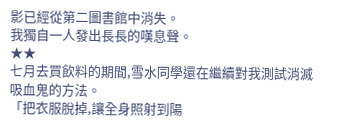影已經從第二圖書館中消失。
我獨自一人發出長長的嘆息聲。
★★
七月去買飲料的期間,雪水同學還在繼續對我測試消滅吸血鬼的方法。
「把衣服脫掉,讓全身照射到陽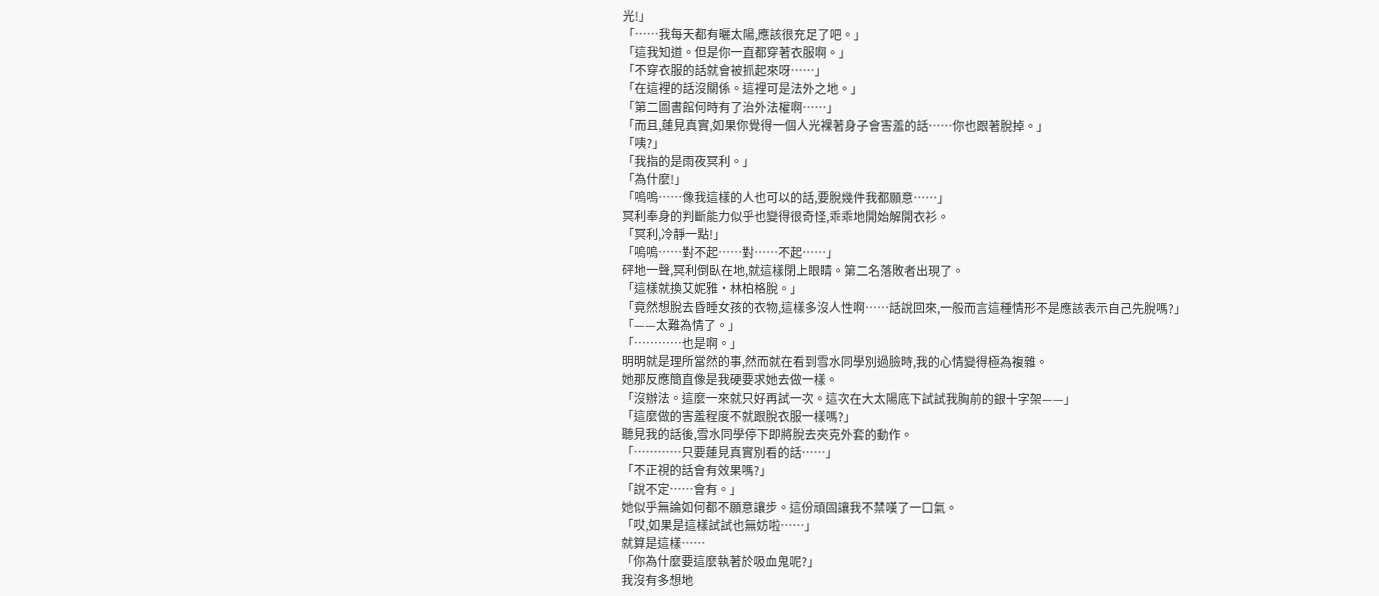光!」
「……我每天都有曬太陽,應該很充足了吧。」
「這我知道。但是你一直都穿著衣服啊。」
「不穿衣服的話就會被抓起來呀……」
「在這裡的話沒關係。這裡可是法外之地。」
「第二圖書館何時有了治外法權啊……」
「而且,蓮見真實,如果你覺得一個人光裸著身子會害羞的話……你也跟著脫掉。」
「咦?」
「我指的是雨夜冥利。」
「為什麼!」
「嗚嗚……像我這樣的人也可以的話,要脫幾件我都願意……」
冥利奉身的判斷能力似乎也變得很奇怪,乖乖地開始解開衣衫。
「冥利,冷靜一點!」
「嗚嗚……對不起……對……不起……」
砰地一聲,冥利倒臥在地,就這樣閉上眼睛。第二名落敗者出現了。
「這樣就換艾妮雅·林柏格脫。」
「竟然想脫去昏睡女孩的衣物,這樣多沒人性啊……話說回來,一般而言這種情形不是應該表示自己先脫嗎?」
「——太難為情了。」
「…………也是啊。」
明明就是理所當然的事,然而就在看到雪水同學別過臉時,我的心情變得極為複雜。
她那反應簡直像是我硬要求她去做一樣。
「沒辦法。這麼一來就只好再試一次。這次在大太陽底下試試我胸前的銀十字架——」
「這麼做的害羞程度不就跟脫衣服一樣嗎?」
聽見我的話後,雪水同學停下即將脫去夾克外套的動作。
「…………只要蓮見真實別看的話……」
「不正視的話會有效果嗎?」
「說不定……會有。」
她似乎無論如何都不願意讓步。這份頑固讓我不禁嘆了一口氣。
「哎,如果是這樣試試也無妨啦……」
就算是這樣……
「你為什麼要這麼執著於吸血鬼呢?」
我沒有多想地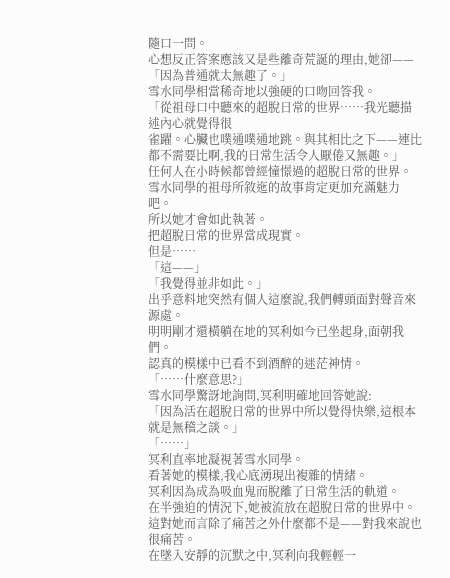隨口一問。
心想反正答案應該又是些離奇荒誕的理由,她卻——
「因為普通就太無趣了。」
雪水同學相當稀奇地以強硬的口吻回答我。
「從祖母口中聽來的超脫日常的世界……我光聽描述內心就覺得很
雀躍。心臟也噗通噗通地跳。與其相比之下——連比都不需要比啊,我的日常生活令人厭倦又無趣。」
任何人在小時候都曾經憧憬過的超脫日常的世界。
雪水同學的祖母所敘迤的故事肯定更加充滿魅力吧。
所以她才會如此執著。
把超脫日常的世界當成現實。
但是……
「這——」
「我覺得並非如此。」
出乎意料地突然有個人這麼說,我們轉頭面對聲音來源處。
明明剛才還橫躺在地的冥利如今已坐起身,面朝我們。
認真的模樣中已看不到酒醉的迷茫神情。
「……什麼意思?」
雪水同學驚訝地詢問,冥利明確地回答她說:
「因為活在超脫日常的世界中所以覺得快樂,這根本就是無稽之談。」
「……」
冥利直率地凝視著雪水同學。
看著她的模樣,我心底湧現出複雜的情緒。
冥利因為成為吸血鬼而脫離了日常生活的軌道。
在半強迫的情況下,她被流放在超脫日常的世界中。
這對她而言除了痛苦之外什麼都不是——對我來說也很痛苦。
在墜入安靜的沉默之中,冥利向我輕輕一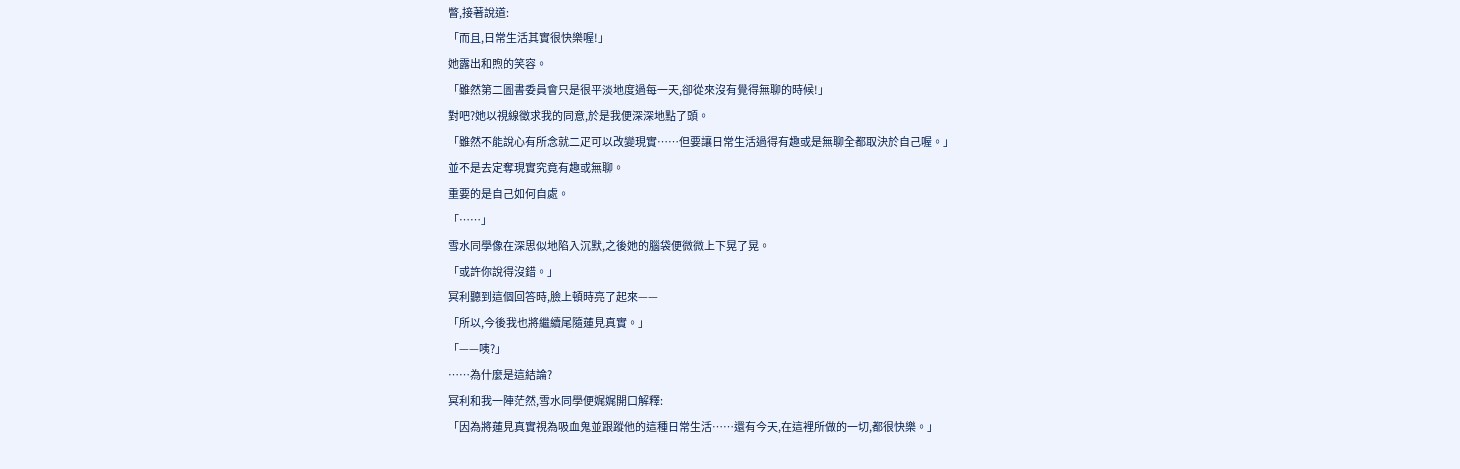瞥,接著說道:
「而且,日常生活其實很快樂喔!」
她露出和煦的笑容。
「雖然第二圖書委員會只是很平淡地度過每一天,卻從來沒有覺得無聊的時候!」
對吧?她以視線徵求我的同意,於是我便深深地點了頭。
「雖然不能說心有所念就二疋可以改變現實……但要讓日常生活過得有趣或是無聊全都取決於自己喔。」
並不是去定奪現實究竟有趣或無聊。
重要的是自己如何自處。
「……」
雪水同學像在深思似地陷入沉默,之後她的腦袋便微微上下晃了晃。
「或許你說得沒錯。」
冥利聽到這個回答時,臉上頓時亮了起來——
「所以,今後我也將繼續尾隨蓮見真實。」
「——咦?」
……為什麼是這結論?
冥利和我一陣茫然,雪水同學便娓娓開口解釋:
「因為將蓮見真實視為吸血鬼並跟蹤他的這種日常生活……還有今天,在這裡所做的一切,都很快樂。」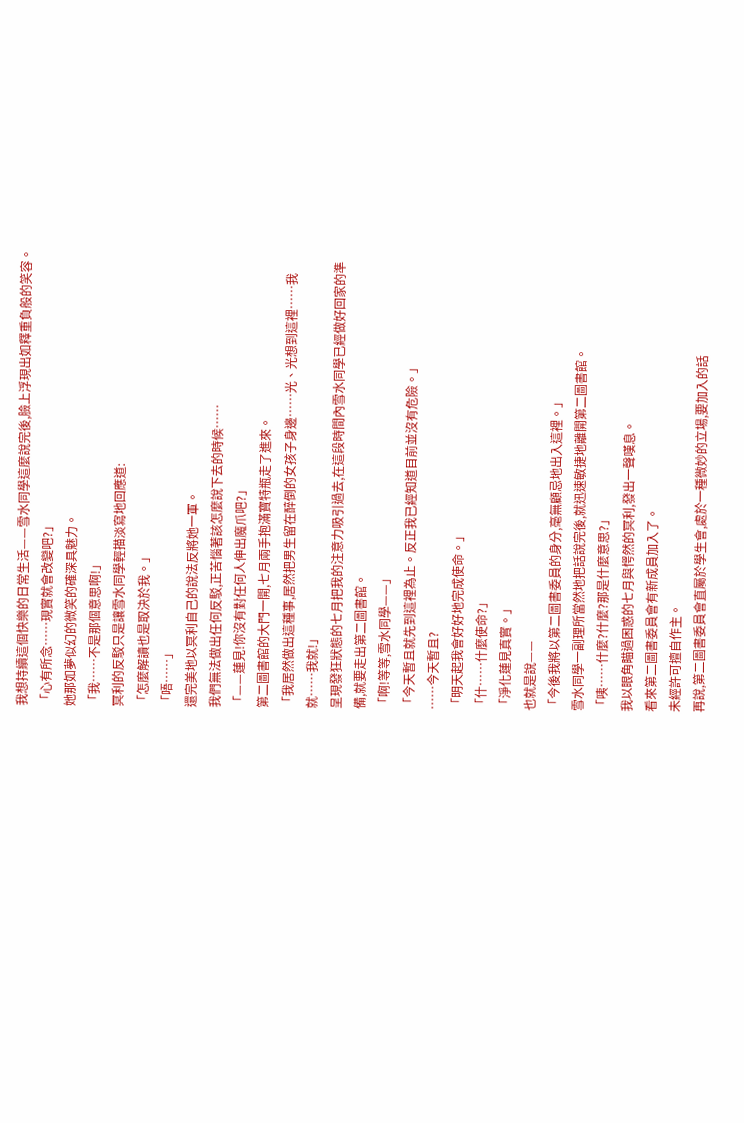我想持續這個快樂的日常生活——雪水同學這麼說完後,臉上浮現出如釋重負般的笑容。
「心有所念……現實就會改變吧?」
她那如夢似幻的微笑的確深具魅力。
「我……不是那個意思啊!」
冥利的反駁只是讓雪水同學輕描淡寫地回應道:
「怎麼解讀也是取決於我。」
「唔……」
還完美地以冥利自己的說法反將她一軍。
我們無法做出任何反駁,正苦惱著該怎麼說下去的時候……
「——蓮見!你沒有對任何人伸出魔爪吧?」
第二圖書館的大門一開,七月兩手抱滿寶特瓶走了進來。
「我居然做出這種事,居然把男生留在醉倒的女孩子身邊……光、光想到這裡……我就……我就!」
呈現發狂狀態的七月把我的注意力吸引過去,在這段時間內雪水同學已經做好回家的準備,就要走出第二圖書館。
「啊!等等,雪水同學——」
「今天暫且就先到這裡為止。反正我已經知道目前並沒有危險。」
……今天暫且?
「明天起我會好好地完成使命。」
「什……什麼使命?」
「淨化蓮見真實。」
也就是說——
「今後我將以第二圖書委員的身分,毫無顧忌地出入這裡。」
雪水同學一副理所當然地把話說完後,就迅速敏捷地離開第二圖書館。
「咦……什麼?什麼?那是什麼意思?」
我以眼角瞄過困惑的七月與愕然的冥利,發出一聲嘆息。
看來第二圖書委員會有新成員加入了。
未經許可擅自作主。
再說,第二圖書委員會直屬於學生會,處於一種微妙的立場,要加入的話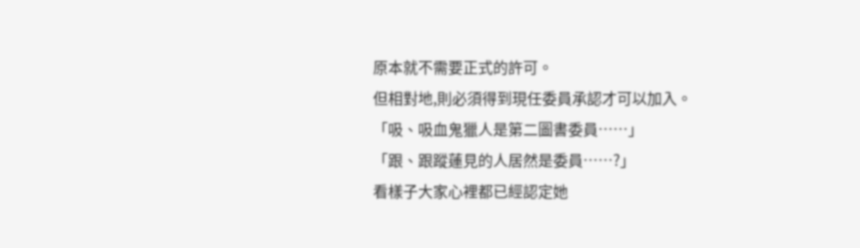原本就不需要正式的許可。
但相對地,則必須得到現任委員承認才可以加入。
「吸、吸血鬼獵人是第二圖書委員……」
「跟、跟蹤蓮見的人居然是委員……?」
看樣子大家心裡都已經認定她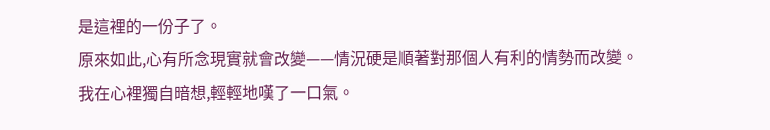是這裡的一份子了。
原來如此,心有所念現實就會改變——情況硬是順著對那個人有利的情勢而改變。
我在心裡獨自暗想,輕輕地嘆了一口氣。